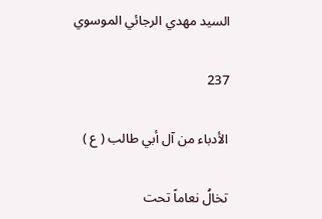السيد مهدي الرجائي الموسوي

237

الأدباء من آل أبي طالب ( ع )

تخالُ نعاماً تحت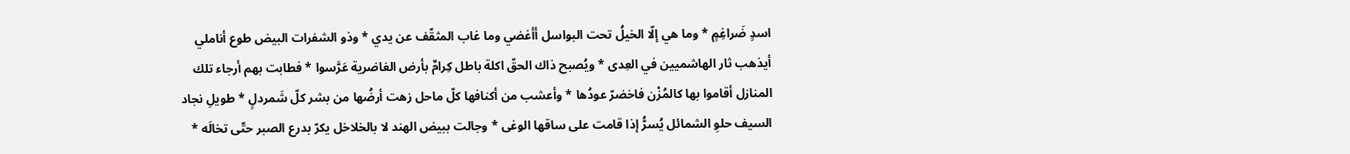اسدٍ ضَراغِمٍ * وما هي إلّا الخيلُ تحت البواسل أأغضي وما غاب المثقّف عن يدي * وذو الشفرات البيض طوع أناملي أيذهب ثار الهاشميين في العِدى * ويُصبح ذاك الحقّ اكلة باطل كِرامٌ بأرض الغاضرية عَرَّسوا * فطابت بهم أرجاء تلك المنازل أقاموا بها كالمُزْن فاخضرّ عودُها * وأعشب من أكنافها كلّ ماحل زهت أرضُها من بشر كلّ شَمردلٍ * طويلِ نجاد السيف حلوِ الشمائل يُسرُّ إذا قامت على ساقها الوغى * وجالت ببيض الهند لا بالخلاخل يكرّ بدرع الصبر حتّى تخالَه *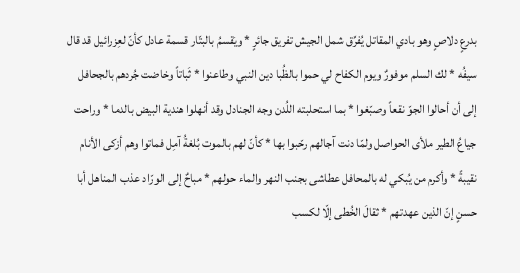بدرعٍ دلاصٍ وهو بادي المقاتل يُفرِّق شمل الجيش تفريق جائرٍ * ويَقسمُ بالبتّار قسمة عادل كأنّ لعِزرائيل قد قال سيفُه * لك السلم موفورٌ ويوم الكفاح لي حموا بالظُبا دين النبي وطاعنوا * ثَباتاً وخاضت جُردهم بالجحافل إلى أن أحالوا الجوّ نقعاً وصبّغوا * بما استحلبته اللُدن وجه الجنادل وقد أنهلوا هندية البيض بالدما * وراحت جياعُ الطير ملأى الحواصل ولمّا دنت آجالهم رحّبوا بها * كأنّ لهم بالموت بُلغةُ آمِل فماتوا وهم أزكى الأنام نقيبةً * وأكرم من يُبكي له بالمحافل عطاشى بجنب النهر والماء حولهم * مباحٌ إلى الورّاد عذب المناهل أبا حسنٍ إنّ الذين عهدتهم * ثقالَ الخُطى إلّا لكسب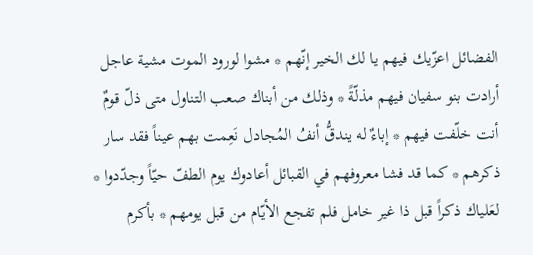الفضائل اعزّيك فيهم يا لك الخير إنّهم * مشوا لورود الموت مشية عاجل أرادت بنو سفيان فيهم مذلّةً * وذلك من أبناك صعب التناول متى ذلّ قومٌ أنت خلّفت فيهم * إباءٌ له يندقُّ أنفُ المُجادل نَعِمت بهم عيناً فقد سار ذكرهم * كما قد فشا معروفهم في القبائل أعادوك يوم الطفّ حيّاً وجدّدوا * لعَلياك ذكراً قبل ذا غير خامل فلم تفجع الأيّام من قبل يومهم * بأكرم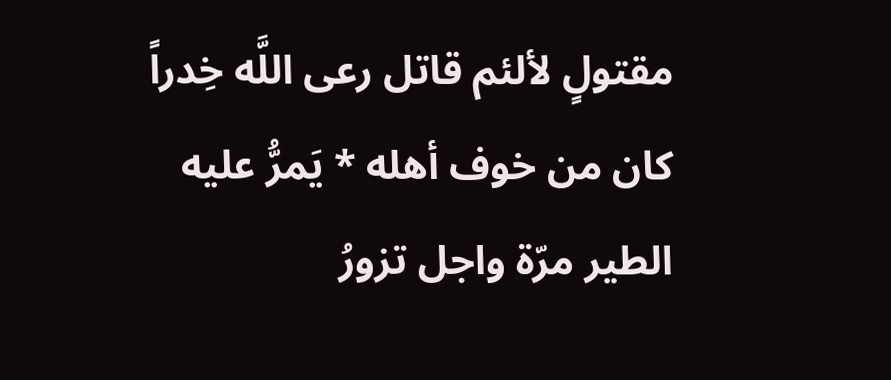مقتولٍ لألئم قاتل رعى اللَّه خِدراً كان من خوف أهله * يَمرُّ عليه الطير مرّة واجل تزورُ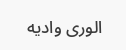الورى واديه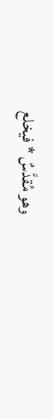وهو مُقدَّسٌ * فيخلع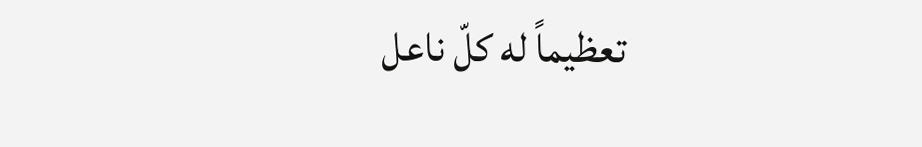تعظيماً له كلّ ناعل